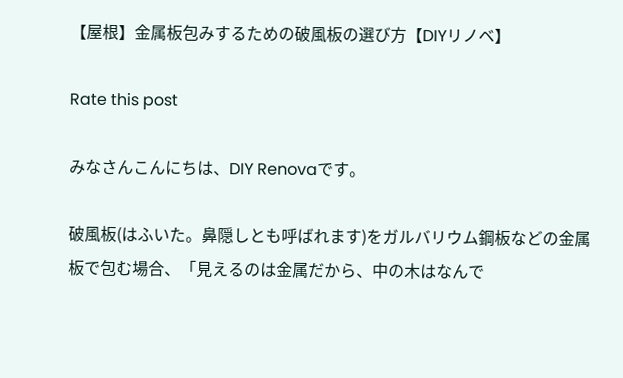【屋根】金属板包みするための破風板の選び方【DIYリノベ】

Rate this post

みなさんこんにちは、DIY Renovaです。

破風板(はふいた。鼻隠しとも呼ばれます)をガルバリウム鋼板などの金属板で包む場合、「見えるのは金属だから、中の木はなんで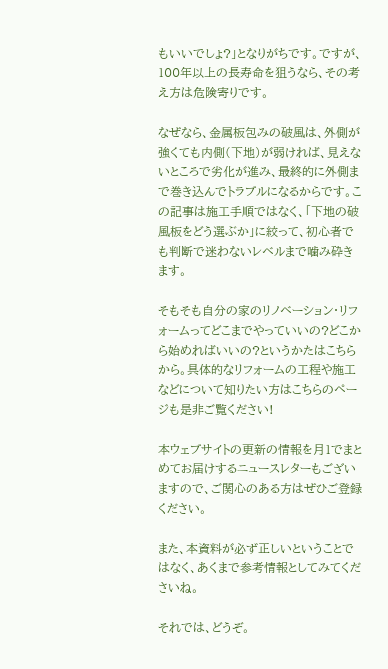もいいでしょ?」となりがちです。ですが、100年以上の長寿命を狙うなら、その考え方は危険寄りです。

なぜなら、金属板包みの破風は、外側が強くても内側(下地)が弱ければ、見えないところで劣化が進み、最終的に外側まで巻き込んでトラブルになるからです。この記事は施工手順ではなく、「下地の破風板をどう選ぶか」に絞って、初心者でも判断で迷わないレベルまで噛み砕きます。

そもそも自分の家のリノベーション・リフォームってどこまでやっていいの?どこから始めればいいの?というかたはこちらから。具体的なリフォームの工程や施工などについて知りたい方はこちらのページも是非ご覧ください!

本ウェブサイトの更新の情報を月1でまとめてお届けするニュースレターもございますので、ご関心のある方はぜひご登録ください。

また、本資料が必ず正しいということではなく、あくまで参考情報としてみてくださいね。

それでは、どうぞ。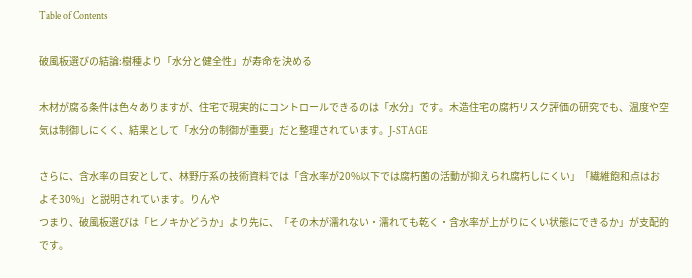Table of Contents

破風板選びの結論:樹種より「水分と健全性」が寿命を決める

木材が腐る条件は色々ありますが、住宅で現実的にコントロールできるのは「水分」です。木造住宅の腐朽リスク評価の研究でも、温度や空気は制御しにくく、結果として「水分の制御が重要」だと整理されています。J-STAGE

さらに、含水率の目安として、林野庁系の技術資料では「含水率が20%以下では腐朽菌の活動が抑えられ腐朽しにくい」「繊維飽和点はおよそ30%」と説明されています。りんや
つまり、破風板選びは「ヒノキかどうか」より先に、「その木が濡れない・濡れても乾く・含水率が上がりにくい状態にできるか」が支配的です。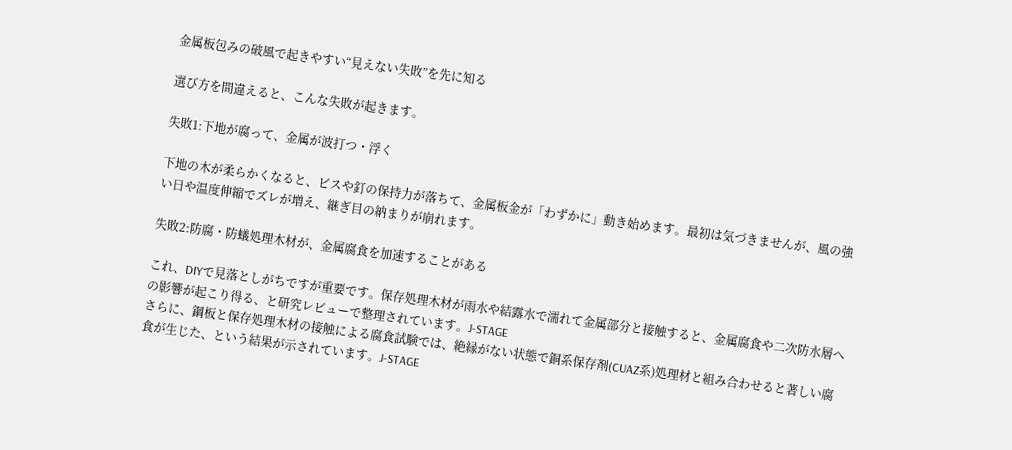金属板包みの破風で起きやすい“見えない失敗”を先に知る

選び方を間違えると、こんな失敗が起きます。

失敗1:下地が腐って、金属が波打つ・浮く

下地の木が柔らかくなると、ビスや釘の保持力が落ちて、金属板金が「わずかに」動き始めます。最初は気づきませんが、風の強い日や温度伸縮でズレが増え、継ぎ目の納まりが崩れます。

失敗2:防腐・防蟻処理木材が、金属腐食を加速することがある

これ、DIYで見落としがちですが重要です。保存処理木材が雨水や結露水で濡れて金属部分と接触すると、金属腐食や二次防水層への影響が起こり得る、と研究レビューで整理されています。J-STAGE
さらに、鋼板と保存処理木材の接触による腐食試験では、絶縁がない状態で銅系保存剤(CUAZ系)処理材と組み合わせると著しい腐食が生じた、という結果が示されています。J-STAGE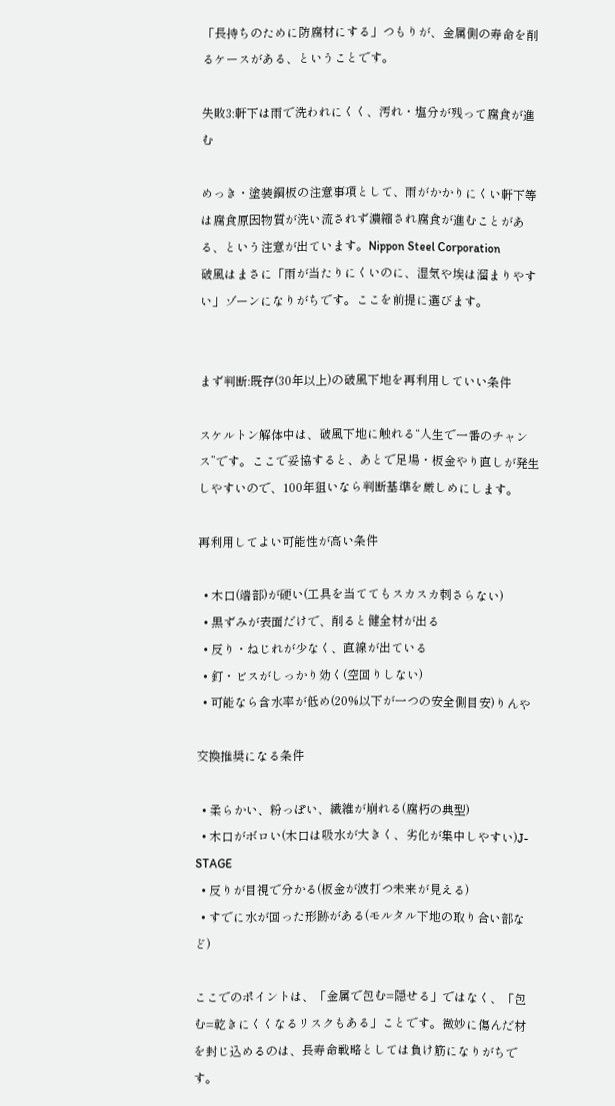「長持ちのために防腐材にする」つもりが、金属側の寿命を削るケースがある、ということです。

失敗3:軒下は雨で洗われにくく、汚れ・塩分が残って腐食が進む

めっき・塗装鋼板の注意事項として、雨がかかりにくい軒下等は腐食原因物質が洗い流されず濃縮され腐食が進むことがある、という注意が出ています。Nippon Steel Corporation
破風はまさに「雨が当たりにくいのに、湿気や埃は溜まりやすい」ゾーンになりがちです。ここを前提に選びます。


まず判断:既存(30年以上)の破風下地を再利用していい条件

スケルトン解体中は、破風下地に触れる“人生で一番のチャンス”です。ここで妥協すると、あとで足場・板金やり直しが発生しやすいので、100年狙いなら判断基準を厳しめにします。

再利用してよい可能性が高い条件

  • 木口(端部)が硬い(工具を当ててもスカスカ刺さらない)
  • 黒ずみが表面だけで、削ると健全材が出る
  • 反り・ねじれが少なく、直線が出ている
  • 釘・ビスがしっかり効く(空回りしない)
  • 可能なら含水率が低め(20%以下が一つの安全側目安)りんや

交換推奨になる条件

  • 柔らかい、粉っぽい、繊維が崩れる(腐朽の典型)
  • 木口がボロい(木口は吸水が大きく、劣化が集中しやすい)J-STAGE
  • 反りが目視で分かる(板金が波打つ未来が見える)
  • すでに水が回った形跡がある(モルタル下地の取り合い部など)

ここでのポイントは、「金属で包む=隠せる」ではなく、「包む=乾きにくくなるリスクもある」ことです。微妙に傷んだ材を封じ込めるのは、長寿命戦略としては負け筋になりがちです。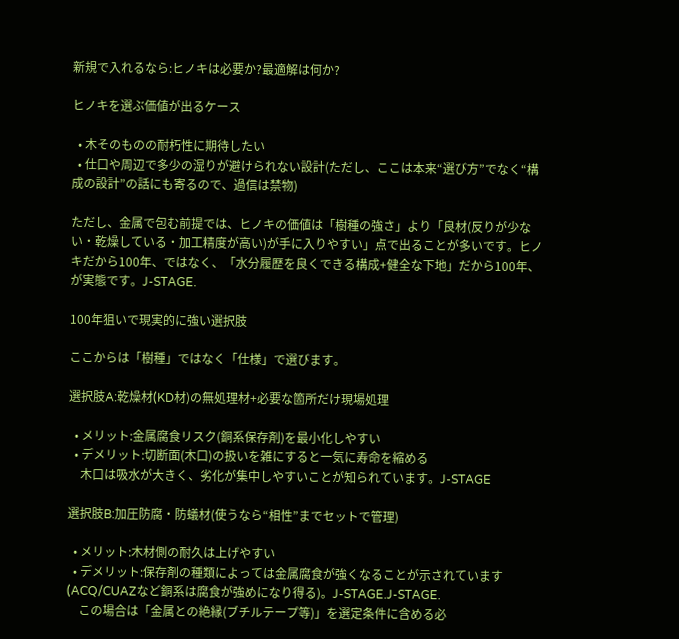新規で入れるなら:ヒノキは必要か?最適解は何か?

ヒノキを選ぶ価値が出るケース

  • 木そのものの耐朽性に期待したい
  • 仕口や周辺で多少の湿りが避けられない設計(ただし、ここは本来“選び方”でなく“構成の設計”の話にも寄るので、過信は禁物)

ただし、金属で包む前提では、ヒノキの価値は「樹種の強さ」より「良材(反りが少ない・乾燥している・加工精度が高い)が手に入りやすい」点で出ることが多いです。ヒノキだから100年、ではなく、「水分履歴を良くできる構成+健全な下地」だから100年、が実態です。J-STAGE.

100年狙いで現実的に強い選択肢

ここからは「樹種」ではなく「仕様」で選びます。

選択肢A:乾燥材(KD材)の無処理材+必要な箇所だけ現場処理

  • メリット:金属腐食リスク(銅系保存剤)を最小化しやすい
  • デメリット:切断面(木口)の扱いを雑にすると一気に寿命を縮める
    木口は吸水が大きく、劣化が集中しやすいことが知られています。J-STAGE

選択肢B:加圧防腐・防蟻材(使うなら“相性”までセットで管理)

  • メリット:木材側の耐久は上げやすい
  • デメリット:保存剤の種類によっては金属腐食が強くなることが示されています(ACQ/CUAZなど銅系は腐食が強めになり得る)。J-STAGE.J-STAGE.
    この場合は「金属との絶縁(ブチルテープ等)」を選定条件に含める必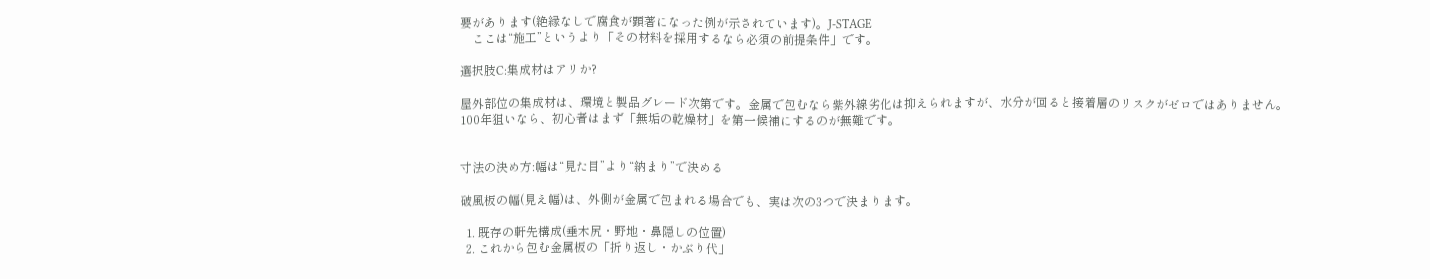要があります(絶縁なしで腐食が顕著になった例が示されています)。J-STAGE
    ここは“施工”というより「その材料を採用するなら必須の前提条件」です。

選択肢C:集成材はアリか?

屋外部位の集成材は、環境と製品グレード次第です。金属で包むなら紫外線劣化は抑えられますが、水分が回ると接着層のリスクがゼロではありません。100年狙いなら、初心者はまず「無垢の乾燥材」を第一候補にするのが無難です。


寸法の決め方:幅は“見た目”より“納まり”で決める

破風板の幅(見え幅)は、外側が金属で包まれる場合でも、実は次の3つで決まります。

  1. 既存の軒先構成(垂木尻・野地・鼻隠しの位置)
  2. これから包む金属板の「折り返し・かぶり代」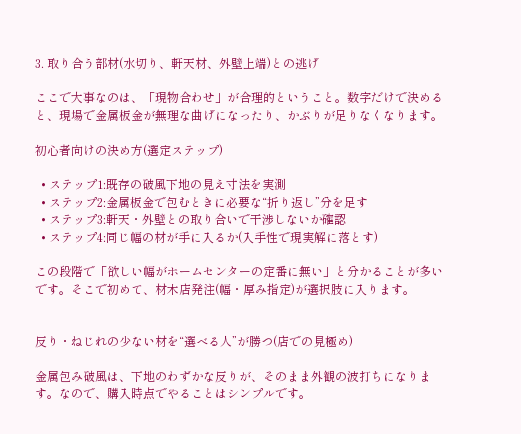3. 取り合う部材(水切り、軒天材、外壁上端)との逃げ

ここで大事なのは、「現物合わせ」が合理的ということ。数字だけで決めると、現場で金属板金が無理な曲げになったり、かぶりが足りなくなります。

初心者向けの決め方(選定ステップ)

  • ステップ1:既存の破風下地の見え寸法を実測
  • ステップ2:金属板金で包むときに必要な“折り返し”分を足す
  • ステップ3:軒天・外壁との取り合いで干渉しないか確認
  • ステップ4:同じ幅の材が手に入るか(入手性で現実解に落とす)

この段階で「欲しい幅がホームセンターの定番に無い」と分かることが多いです。そこで初めて、材木店発注(幅・厚み指定)が選択肢に入ります。


反り・ねじれの少ない材を“選べる人”が勝つ(店での見極め)

金属包み破風は、下地のわずかな反りが、そのまま外観の波打ちになります。なので、購入時点でやることはシンプルです。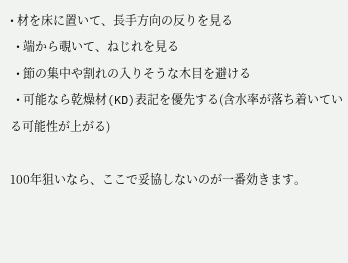• 材を床に置いて、長手方向の反りを見る
  • 端から覗いて、ねじれを見る
  • 節の集中や割れの入りそうな木目を避ける
  • 可能なら乾燥材(KD)表記を優先する(含水率が落ち着いている可能性が上がる)

100年狙いなら、ここで妥協しないのが一番効きます。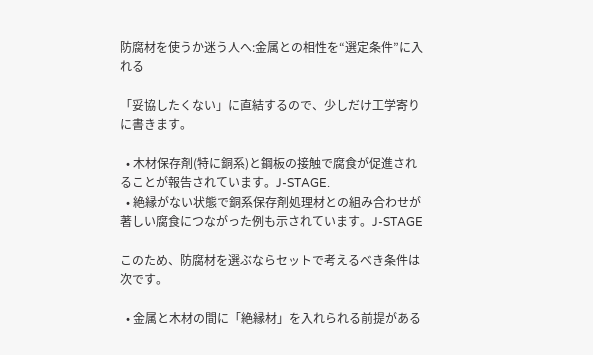防腐材を使うか迷う人へ:金属との相性を“選定条件”に入れる

「妥協したくない」に直結するので、少しだけ工学寄りに書きます。

  • 木材保存剤(特に銅系)と鋼板の接触で腐食が促進されることが報告されています。J-STAGE.
  • 絶縁がない状態で銅系保存剤処理材との組み合わせが著しい腐食につながった例も示されています。J-STAGE

このため、防腐材を選ぶならセットで考えるべき条件は次です。

  • 金属と木材の間に「絶縁材」を入れられる前提がある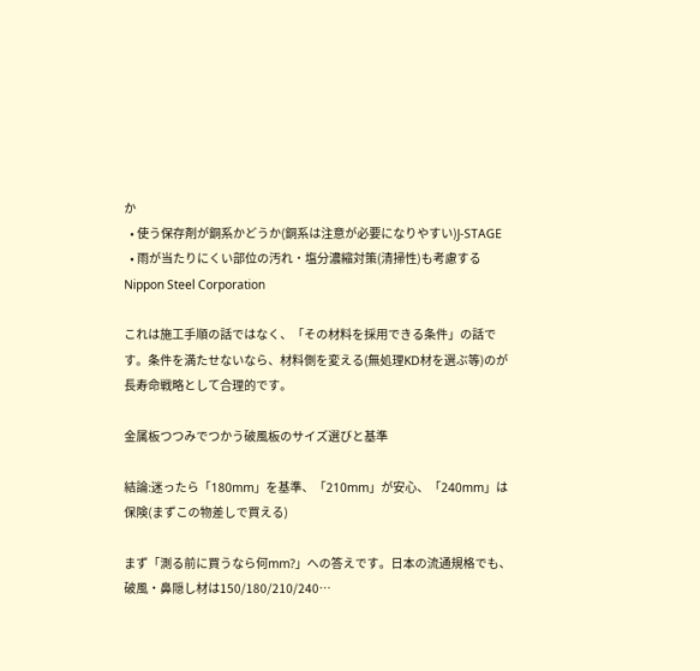か
  • 使う保存剤が銅系かどうか(銅系は注意が必要になりやすい)J-STAGE
  • 雨が当たりにくい部位の汚れ・塩分濃縮対策(清掃性)も考慮するNippon Steel Corporation

これは施工手順の話ではなく、「その材料を採用できる条件」の話です。条件を満たせないなら、材料側を変える(無処理KD材を選ぶ等)のが長寿命戦略として合理的です。

金属板つつみでつかう破風板のサイズ選びと基準

結論:迷ったら「180mm」を基準、「210mm」が安心、「240mm」は保険(まずこの物差しで買える)

まず「測る前に買うなら何mm?」への答えです。日本の流通規格でも、破風・鼻隠し材は150/180/210/240…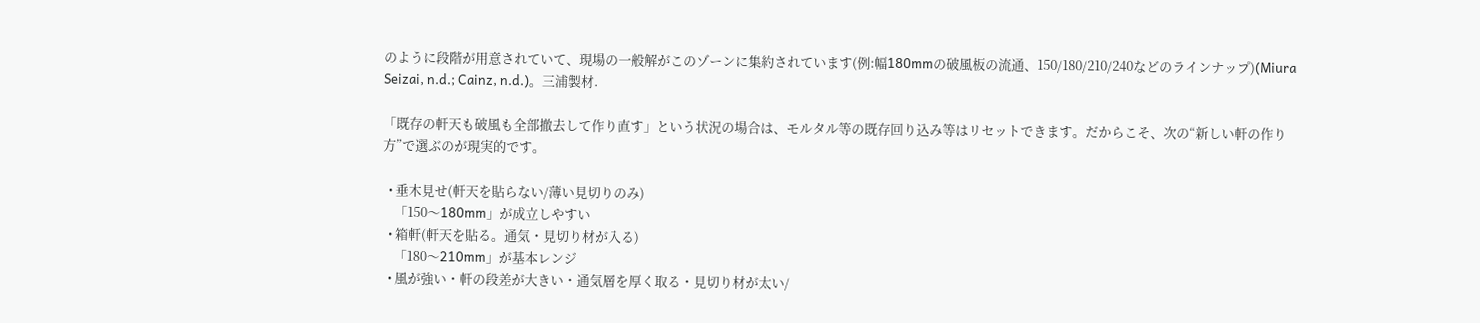のように段階が用意されていて、現場の一般解がこのゾーンに集約されています(例:幅180mmの破風板の流通、150/180/210/240などのラインナップ)(Miura Seizai, n.d.; Cainz, n.d.)。三浦製材.

「既存の軒天も破風も全部撤去して作り直す」という状況の場合は、モルタル等の既存回り込み等はリセットできます。だからこそ、次の“新しい軒の作り方”で選ぶのが現実的です。

  • 垂木見せ(軒天を貼らない/薄い見切りのみ)
    「150〜180mm」が成立しやすい
  • 箱軒(軒天を貼る。通気・見切り材が入る)
    「180〜210mm」が基本レンジ
  • 風が強い・軒の段差が大きい・通気層を厚く取る・見切り材が太い/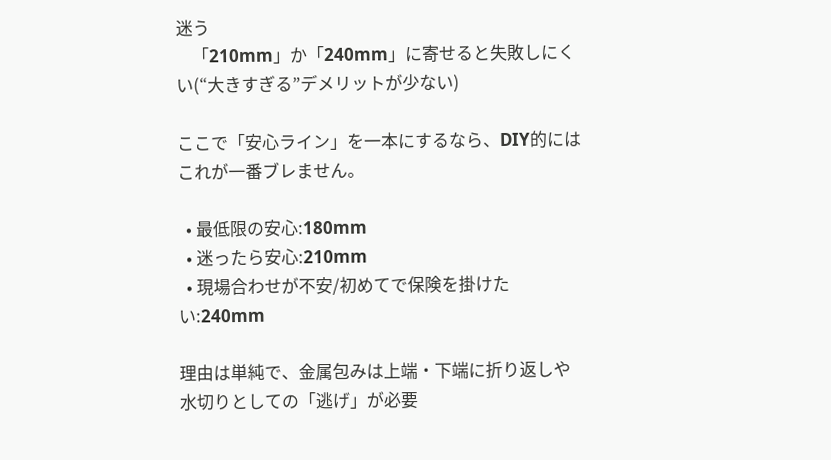迷う
    「210mm」か「240mm」に寄せると失敗しにくい(“大きすぎる”デメリットが少ない)

ここで「安心ライン」を一本にするなら、DIY的にはこれが一番ブレません。

  • 最低限の安心:180mm
  • 迷ったら安心:210mm
  • 現場合わせが不安/初めてで保険を掛けたい:240mm

理由は単純で、金属包みは上端・下端に折り返しや水切りとしての「逃げ」が必要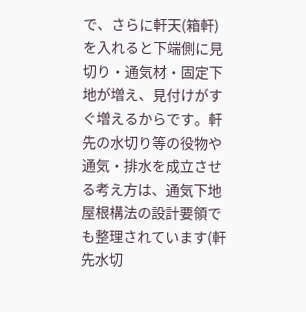で、さらに軒天(箱軒)を入れると下端側に見切り・通気材・固定下地が増え、見付けがすぐ増えるからです。軒先の水切り等の役物や通気・排水を成立させる考え方は、通気下地屋根構法の設計要領でも整理されています(軒先水切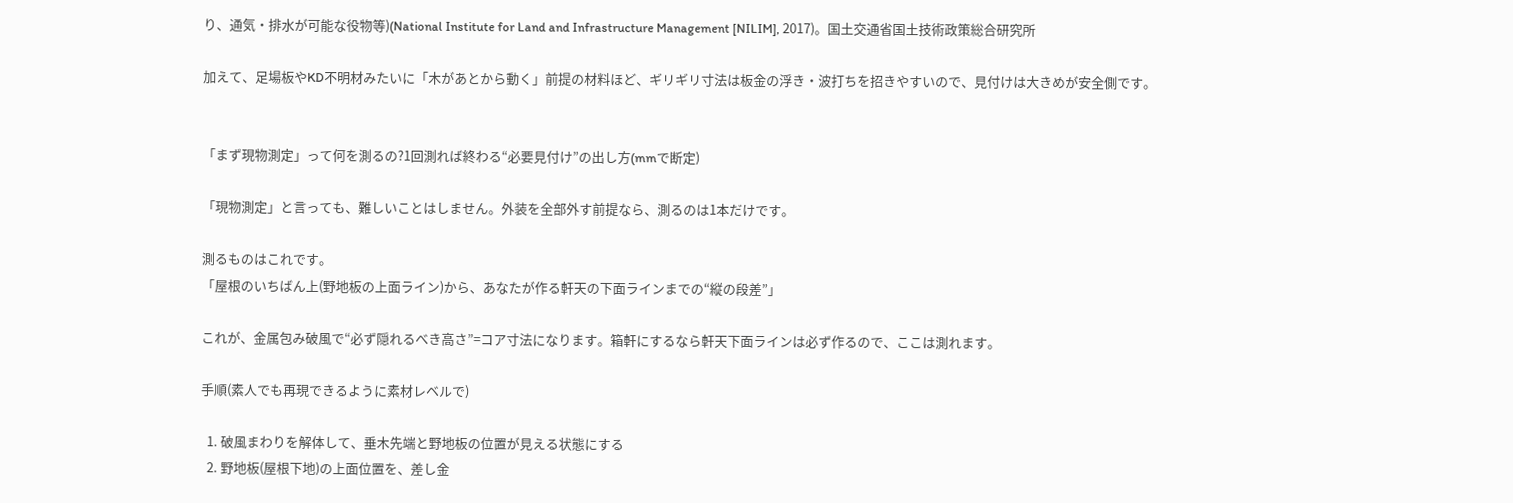り、通気・排水が可能な役物等)(National Institute for Land and Infrastructure Management [NILIM], 2017)。国土交通省国土技術政策総合研究所

加えて、足場板やKD不明材みたいに「木があとから動く」前提の材料ほど、ギリギリ寸法は板金の浮き・波打ちを招きやすいので、見付けは大きめが安全側です。


「まず現物測定」って何を測るの?1回測れば終わる“必要見付け”の出し方(mmで断定)

「現物測定」と言っても、難しいことはしません。外装を全部外す前提なら、測るのは1本だけです。

測るものはこれです。
「屋根のいちばん上(野地板の上面ライン)から、あなたが作る軒天の下面ラインまでの“縦の段差”」

これが、金属包み破風で“必ず隠れるべき高さ”=コア寸法になります。箱軒にするなら軒天下面ラインは必ず作るので、ここは測れます。

手順(素人でも再現できるように素材レベルで)

  1. 破風まわりを解体して、垂木先端と野地板の位置が見える状態にする
  2. 野地板(屋根下地)の上面位置を、差し金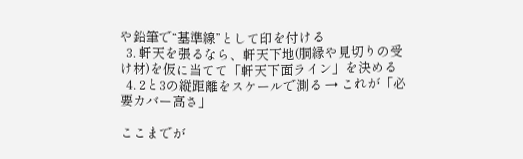や鉛筆で“基準線”として印を付ける
  3. 軒天を張るなら、軒天下地(胴縁や見切りの受け材)を仮に当てて「軒天下面ライン」を決める
  4. 2と3の縦距離をスケールで測る → これが「必要カバー高さ」

ここまでが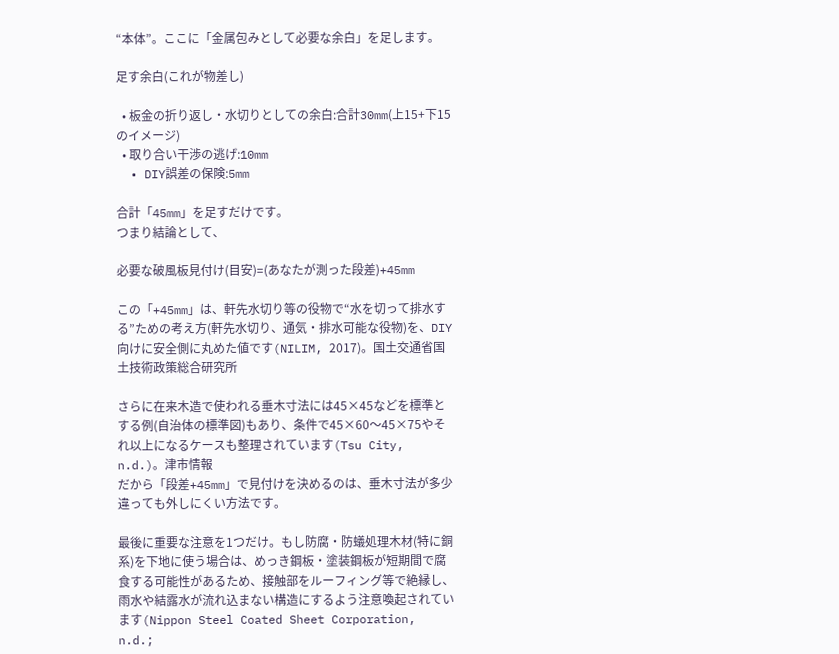“本体”。ここに「金属包みとして必要な余白」を足します。

足す余白(これが物差し)

  • 板金の折り返し・水切りとしての余白:合計30mm(上15+下15のイメージ)
  • 取り合い干渉の逃げ:10mm
  • DIY誤差の保険:5mm

合計「45mm」を足すだけです。
つまり結論として、

必要な破風板見付け(目安)=(あなたが測った段差)+45mm

この「+45mm」は、軒先水切り等の役物で“水を切って排水する”ための考え方(軒先水切り、通気・排水可能な役物)を、DIY向けに安全側に丸めた値です(NILIM, 2017)。国土交通省国土技術政策総合研究所

さらに在来木造で使われる垂木寸法には45×45などを標準とする例(自治体の標準図)もあり、条件で45×60〜45×75やそれ以上になるケースも整理されています(Tsu City, n.d.)。津市情報
だから「段差+45mm」で見付けを決めるのは、垂木寸法が多少違っても外しにくい方法です。

最後に重要な注意を1つだけ。もし防腐・防蟻処理木材(特に銅系)を下地に使う場合は、めっき鋼板・塗装鋼板が短期間で腐食する可能性があるため、接触部をルーフィング等で絶縁し、雨水や結露水が流れ込まない構造にするよう注意喚起されています(Nippon Steel Coated Sheet Corporation, n.d.;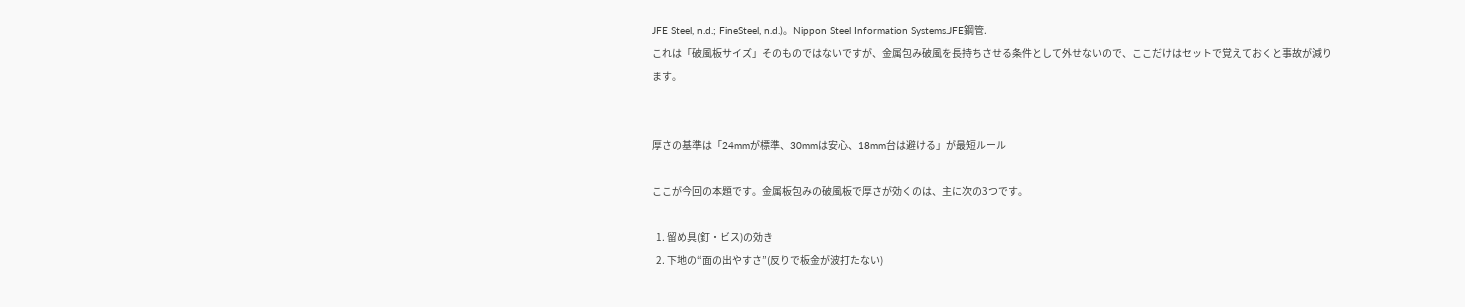JFE Steel, n.d.; FineSteel, n.d.)。Nippon Steel Information Systems.JFE鋼管.
これは「破風板サイズ」そのものではないですが、金属包み破風を長持ちさせる条件として外せないので、ここだけはセットで覚えておくと事故が減ります。


厚さの基準は「24mmが標準、30mmは安心、18mm台は避ける」が最短ルール

ここが今回の本題です。金属板包みの破風板で厚さが効くのは、主に次の3つです。

  1. 留め具(釘・ビス)の効き
  2. 下地の“面の出やすさ”(反りで板金が波打たない)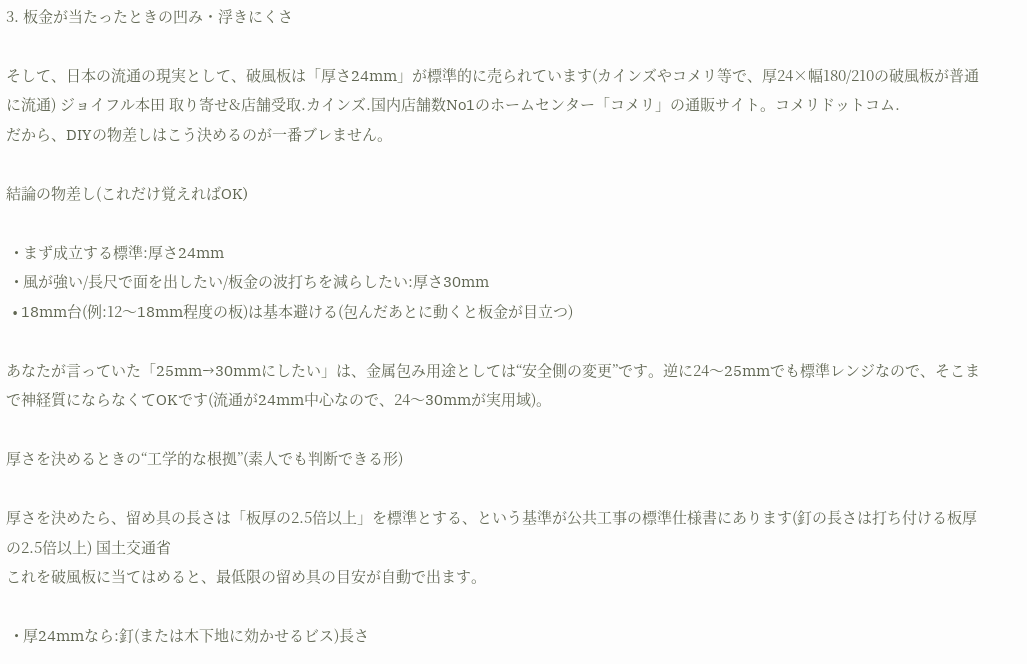3. 板金が当たったときの凹み・浮きにくさ

そして、日本の流通の現実として、破風板は「厚さ24mm」が標準的に売られています(カインズやコメリ等で、厚24×幅180/210の破風板が普通に流通) ジョイフル本田 取り寄せ&店舗受取.カインズ.国内店舗数No1のホームセンター「コメリ」の通販サイト。コメリドットコム.
だから、DIYの物差しはこう決めるのが一番ブレません。

結論の物差し(これだけ覚えればOK)

  • まず成立する標準:厚さ24mm
  • 風が強い/長尺で面を出したい/板金の波打ちを減らしたい:厚さ30mm
  • 18mm台(例:12〜18mm程度の板)は基本避ける(包んだあとに動くと板金が目立つ)

あなたが言っていた「25mm→30mmにしたい」は、金属包み用途としては“安全側の変更”です。逆に24〜25mmでも標準レンジなので、そこまで神経質にならなくてOKです(流通が24mm中心なので、24〜30mmが実用域)。

厚さを決めるときの“工学的な根拠”(素人でも判断できる形)

厚さを決めたら、留め具の長さは「板厚の2.5倍以上」を標準とする、という基準が公共工事の標準仕様書にあります(釘の長さは打ち付ける板厚の2.5倍以上) 国土交通省
これを破風板に当てはめると、最低限の留め具の目安が自動で出ます。

  • 厚24mmなら:釘(または木下地に効かせるビス)長さ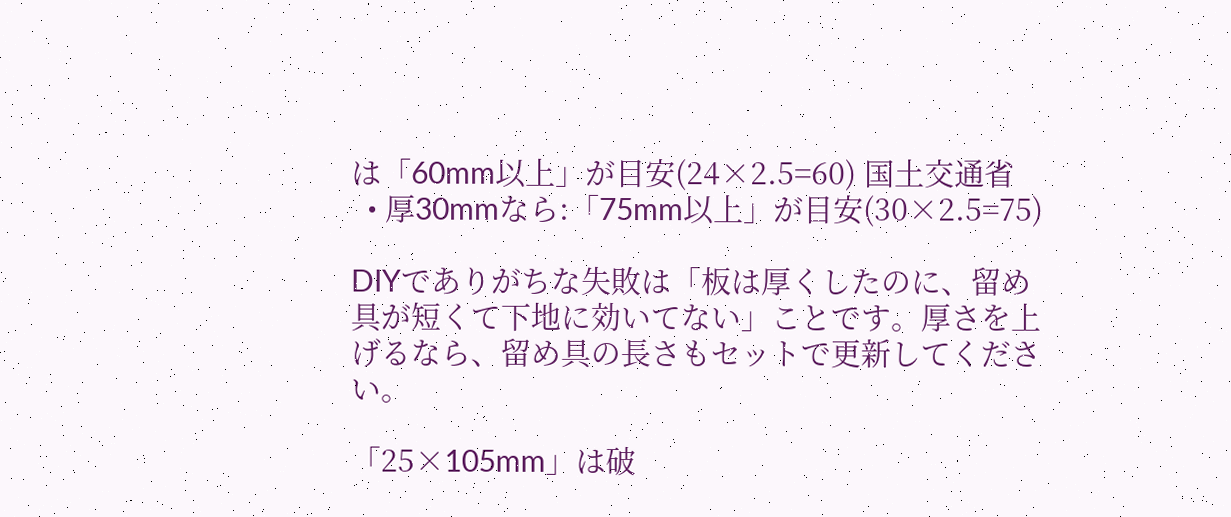は「60mm以上」が目安(24×2.5=60) 国土交通省
  • 厚30mmなら:「75mm以上」が目安(30×2.5=75)

DIYでありがちな失敗は「板は厚くしたのに、留め具が短くて下地に効いてない」ことです。厚さを上げるなら、留め具の長さもセットで更新してください。

「25×105mm」は破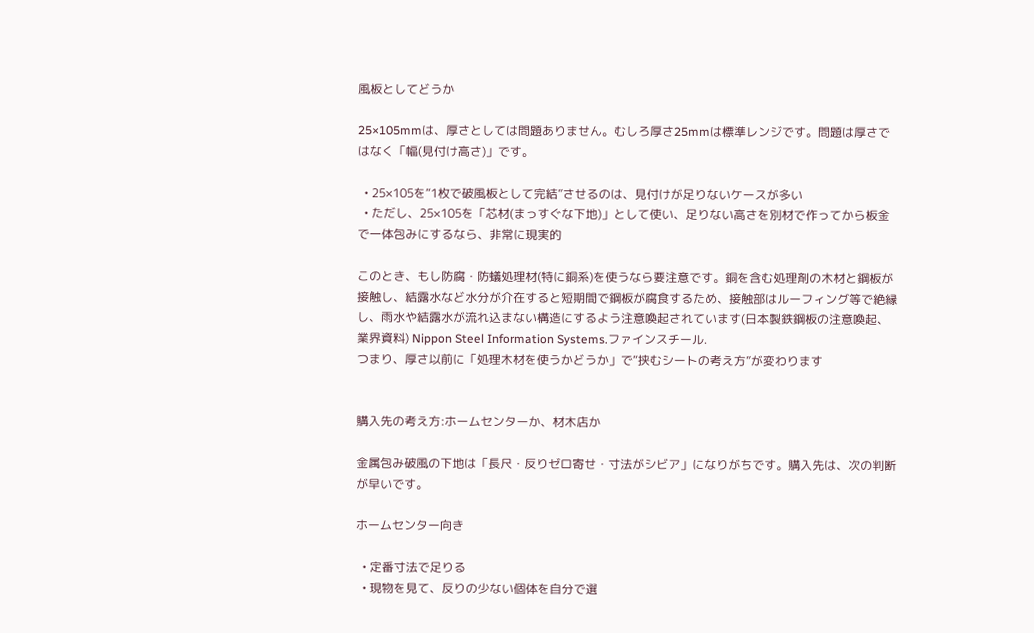風板としてどうか

25×105mmは、厚さとしては問題ありません。むしろ厚さ25mmは標準レンジです。問題は厚さではなく「幅(見付け高さ)」です。

  • 25×105を“1枚で破風板として完結”させるのは、見付けが足りないケースが多い
  • ただし、25×105を「芯材(まっすぐな下地)」として使い、足りない高さを別材で作ってから板金で一体包みにするなら、非常に現実的

このとき、もし防腐・防蟻処理材(特に銅系)を使うなら要注意です。銅を含む処理剤の木材と鋼板が接触し、結露水など水分が介在すると短期間で鋼板が腐食するため、接触部はルーフィング等で絶縁し、雨水や結露水が流れ込まない構造にするよう注意喚起されています(日本製鉄鋼板の注意喚起、業界資料) Nippon Steel Information Systems.ファインスチール.
つまり、厚さ以前に「処理木材を使うかどうか」で“挟むシートの考え方”が変わります


購入先の考え方:ホームセンターか、材木店か

金属包み破風の下地は「長尺・反りゼロ寄せ・寸法がシビア」になりがちです。購入先は、次の判断が早いです。

ホームセンター向き

  • 定番寸法で足りる
  • 現物を見て、反りの少ない個体を自分で選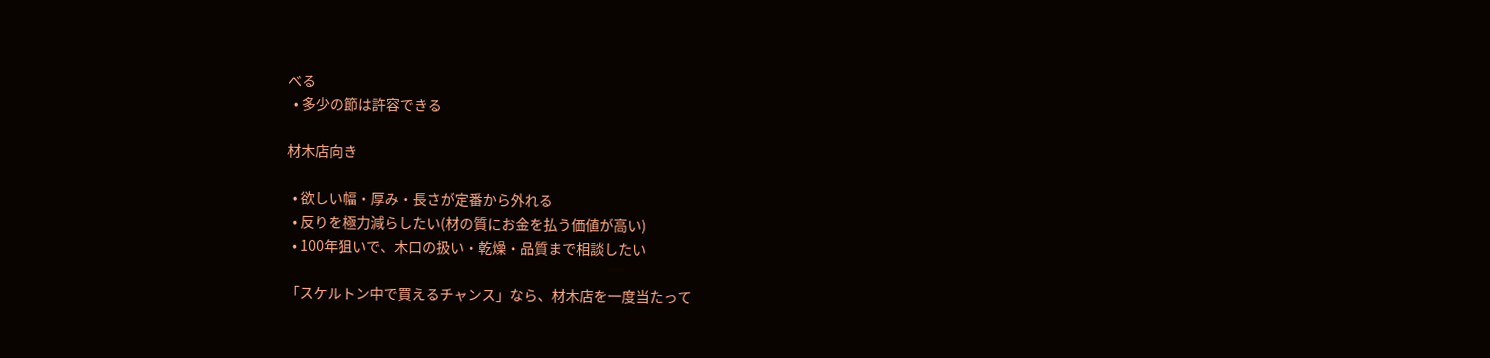べる
  • 多少の節は許容できる

材木店向き

  • 欲しい幅・厚み・長さが定番から外れる
  • 反りを極力減らしたい(材の質にお金を払う価値が高い)
  • 100年狙いで、木口の扱い・乾燥・品質まで相談したい

「スケルトン中で買えるチャンス」なら、材木店を一度当たって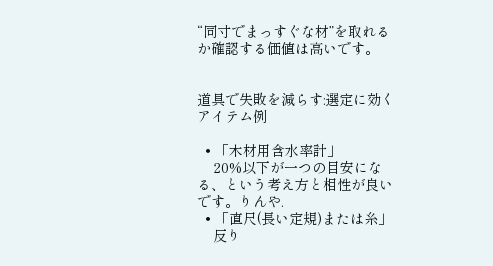“同寸でまっすぐな材”を取れるか確認する価値は高いです。


道具で失敗を減らす:選定に効くアイテム例

  • 「木材用含水率計」
    20%以下が一つの目安になる、という考え方と相性が良いです。りんや.
  • 「直尺(長い定規)または糸」
    反り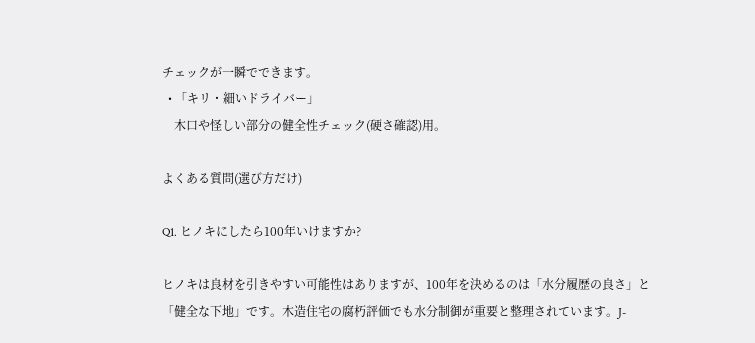チェックが一瞬でできます。
  • 「キリ・細いドライバー」
    木口や怪しい部分の健全性チェック(硬さ確認)用。

よくある質問(選び方だけ)

Q1. ヒノキにしたら100年いけますか?

ヒノキは良材を引きやすい可能性はありますが、100年を決めるのは「水分履歴の良さ」と「健全な下地」です。木造住宅の腐朽評価でも水分制御が重要と整理されています。J-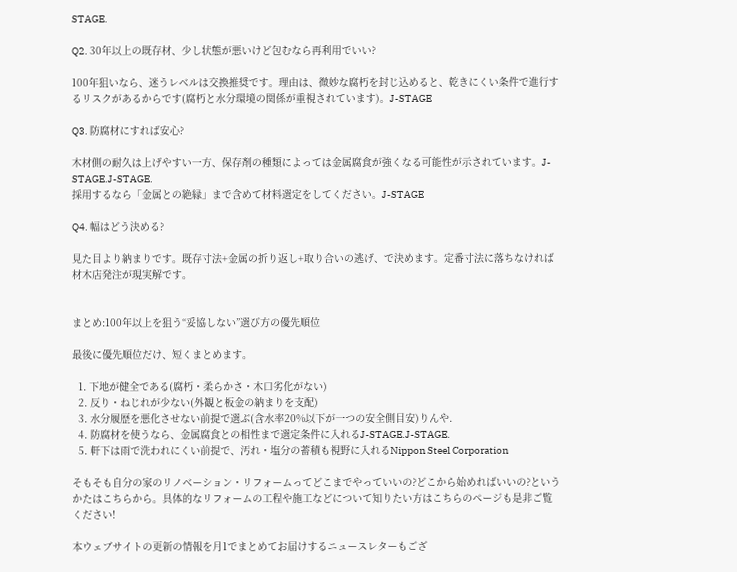STAGE.

Q2. 30年以上の既存材、少し状態が悪いけど包むなら再利用でいい?

100年狙いなら、迷うレベルは交換推奨です。理由は、微妙な腐朽を封じ込めると、乾きにくい条件で進行するリスクがあるからです(腐朽と水分環境の関係が重視されています)。J-STAGE

Q3. 防腐材にすれば安心?

木材側の耐久は上げやすい一方、保存剤の種類によっては金属腐食が強くなる可能性が示されています。J-STAGE.J-STAGE.
採用するなら「金属との絶縁」まで含めて材料選定をしてください。J-STAGE

Q4. 幅はどう決める?

見た目より納まりです。既存寸法+金属の折り返し+取り合いの逃げ、で決めます。定番寸法に落ちなければ材木店発注が現実解です。


まとめ:100年以上を狙う“妥協しない”選び方の優先順位

最後に優先順位だけ、短くまとめます。

  1. 下地が健全である(腐朽・柔らかさ・木口劣化がない)
  2. 反り・ねじれが少ない(外観と板金の納まりを支配)
  3. 水分履歴を悪化させない前提で選ぶ(含水率20%以下が一つの安全側目安)りんや.
  4. 防腐材を使うなら、金属腐食との相性まで選定条件に入れるJ-STAGE.J-STAGE.
  5. 軒下は雨で洗われにくい前提で、汚れ・塩分の蓄積も視野に入れるNippon Steel Corporation

そもそも自分の家のリノベーション・リフォームってどこまでやっていいの?どこから始めればいいの?というかたはこちらから。具体的なリフォームの工程や施工などについて知りたい方はこちらのページも是非ご覧ください!

本ウェブサイトの更新の情報を月1でまとめてお届けするニュースレターもござ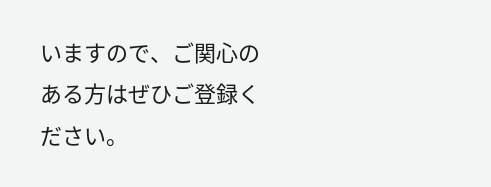いますので、ご関心のある方はぜひご登録ください。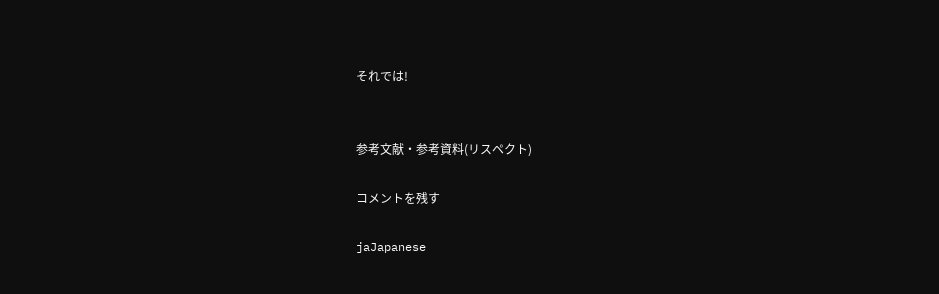それでは!


参考文献・参考資料(リスペクト)

コメントを残す

jaJapanese